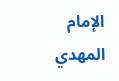الإمام المهدي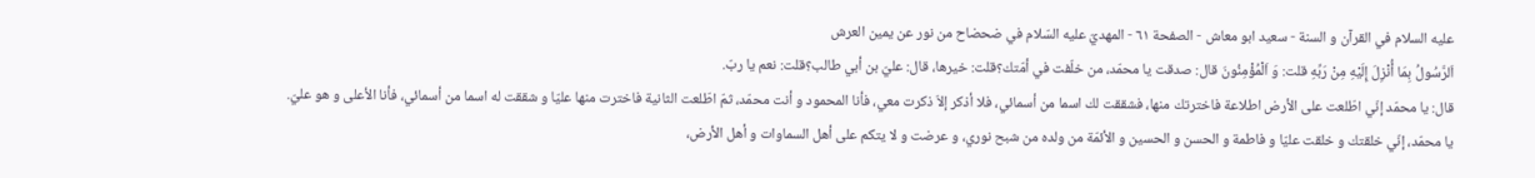عليه السلام في القرآن و السنة - سعيد ابو معاش - الصفحة ٦١ - المهديّ عليه السّلام في ضحضاح من نور عن يمين العرش
اَلرَّسُولُ بِمَا أُنْزِلَ إِلَيْهِ مِنْ رَبِّهِ قلت: وَ اَلْمُؤْمِنُونَ قال: صدقت يا محمّد، من خلّفت في أمّتك؟قلت: خيرها، قال: عليّ بن أبي طالب؟قلت: نعم يا ربّ.
قال: يا محمّد إنّي اطّلعت على الأرض اطلاعة فاخترتك منها، فشققت لك اسما من أسمائي، فلا أذكر إلاّ ذكرت معي، فأنا المحمود و أنت محمّد، ثمّ اطّلعت الثانية فاخترت منها عليّا و شققت له اسما من أسمائي، فأنا الأعلى و هو عليّ.
يا محمّد، إنّي خلقتك و خلقت عليّا و فاطمة و الحسن و الحسين و الأئمّة من ولده من شبح نوري، و عرضت و لا يتكم على أهل السماوات و أهل الأرض،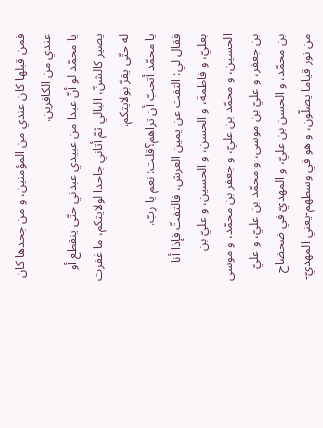فمن قبلها كان عندي من المؤمنين، و من جحدها كان عندي من الكافرين.
يا محمّد لو أنّ عبدا من عبيدي عبدني حتّى ينقطع أو يصير كالشنّ، البالي ثمّ أتاني جاحدا لولايتكم، ما غفرت له حتّى يقرّ بولايتكم.
يا محمّد أتحبّ أن تراهم؟قلت: نعم يا ربّ.
فقال لي: التفت عن يمين العرش، فالتفتّ فإذا أنا بعليّ، و فاطمة، و الحسن، و الحسين، و عليّ بن الحسين، و محمّد بن عليّ، و جعفر بن محمّد، و موسى بن جعفر، و عليّ بن موسى، و محمّد بن عليّ، و عليّ بن محمّد، و الحسن بن عليّ، و المهديّ في ضحضاح من نور قياما يصلّون، و هو في وسطهم-يعني المهديّ-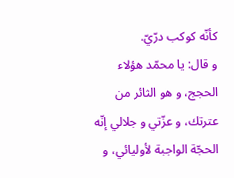كأنّه كوكب درّيّ.
و قال: يا محمّد هؤلاء الحجج، و هو الثائر من عترتك، و عزّتي و جلالي إنّه الحجّة الواجبة لأوليائي، و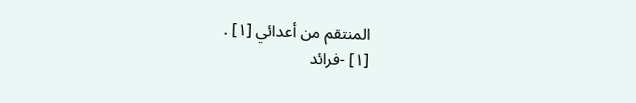المنتقم من أعدائي [١] .
[١] -فرائد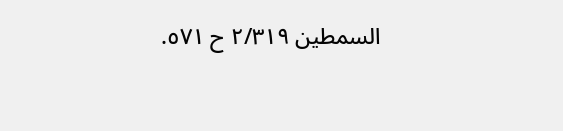السمطين ٢/٣١٩ ح ٥٧١.